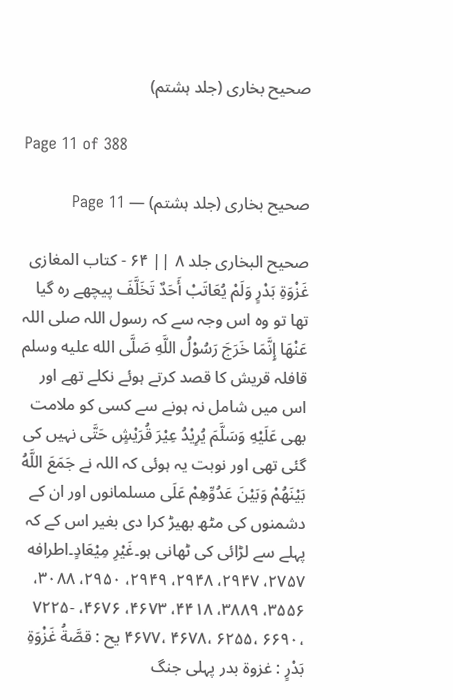صحیح بخاری (جلد ہشتم)

Page 11 of 388

صحیح بخاری (جلد ہشتم) — Page 11

صحیح البخاری جلد ۸ || ۶۴ - کتاب المغازی غَزْوَةِ بَدْرٍ وَلَمْ يُعَاتَبْ أَحَدٌ تَخَلَّفَ پیچھے رہ گیا تھا تو وہ اس وجہ سے کہ رسول اللہ صلی اللہ عَنْهَا إِنَّمَا خَرَجَ رَسُوْلُ اللَّهِ صَلَّى الله علیه وسلم قافلہ قریش کا قصد کرتے ہوئے نکلے تھے اور اس میں شامل نہ ہونے سے کسی کو ملامت بھی عَلَيْهِ وَسَلَّمَ يُرِيْدُ عِيْرَ قُرَيْشٍ حَتَّى نہیں کی گئی تھی اور نوبت یہ ہوئی کہ اللہ نے جَمَعَ اللَّهُ بَيْنَهُمْ وَبَيْنَ عَدُوِّهِمْ عَلَى مسلمانوں اور ان کے دشمنوں کی مٹھ بھیڑ کرا دی بغیر اس کے کہ پہلے سے لڑائی کی ٹھانی ہو۔غَيْرِ مِيْعَادٍ۔اطرافه ۲۷۵۷، ۲۹۴۷، ۲۹۴۸، ۲۹۴۹، ۲۹۵۰، ۳۰۸۸، ۳۵۵۶، ۳۸۸۹، ۴۴۱۸، ۴۶۷۳، ۴۶۷۶، -۷۲۲۵ ،۶۶۹۰ ،۶۲۵۵ ،۴۶۷۸ ،۴۶۷۷ یح : قصَّةُ غَزْوَةِ بَدْرٍ : غزوة بدر پہلی جنگ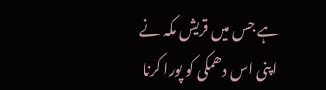ہے جس میں قریش مکہ نے اپنی اس دھمکی کو پورا کرنا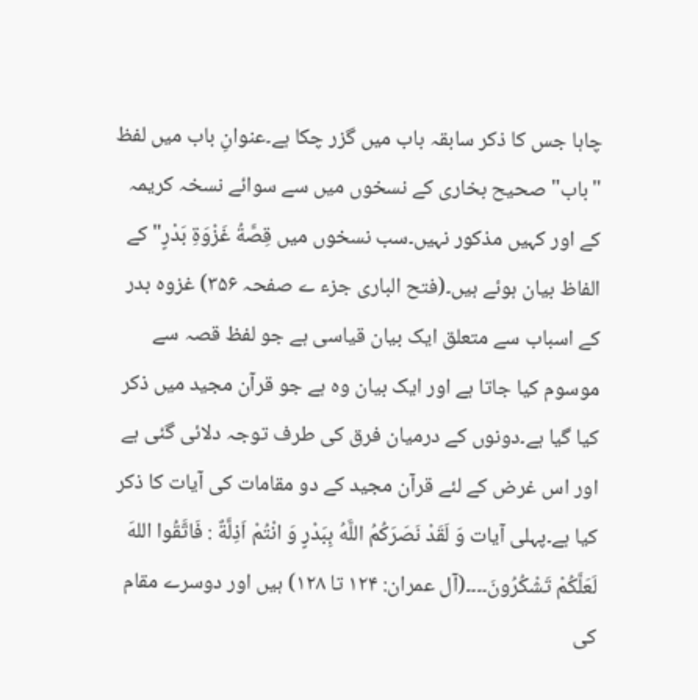چاہا جس کا ذکر سابقہ باب میں گزر چکا ہے۔عنوانِ باب میں لفظ "باب" صحیح بخاری کے نسخوں میں سے سوائے نسخہ کریمہ کے اور کہیں مذکور نہیں۔سب نسخوں میں قِصَّةُ غَزْوَةِ بَدْرٍ" کے الفاظ بیان ہوئے ہیں۔(فتح الباری جزء ے صفحہ ۳۵۶) غزوہ بدر کے اسباب سے متعلق ایک بیان قیاسی ہے جو لفظ قصہ سے موسوم کیا جاتا ہے اور ایک بیان وہ ہے جو قرآن مجید میں ذکر کیا گیا ہے۔دونوں کے درمیان فرق کی طرف توجہ دلائی گئی ہے اور اس غرض کے لئے قرآن مجید کے دو مقامات کی آیات کا ذکر کیا ہے۔پہلی آیات وَ لَقَدْ نَصَرَكُمُ اللَّهُ بِبَدْرٍ وَ انْتُمْ اَذِلَّةٌ : فَاتَّقُوا اللهَ لَعَلَّكُمْ تَشْكُرُونَ۔۔۔۔(آل عمران: ۱۲۴ تا ۱۲۸) ہیں اور دوسرے مقام کی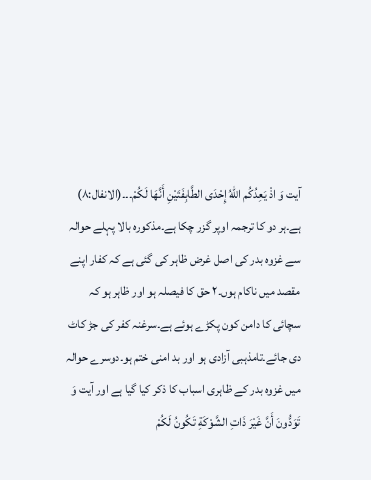آیت وَ اذْ يَعِدُكُم اللهُ إِحْدَى الطَّابِفَتَيْنِ أَنَّهَا لَكُمْ۔۔۔(الانفال:۸) ہے۔ہر دو کا ترجمہ اوپر گزر چکا ہے۔مذکورہ بالا پہلے حوالہ سے غزوہ بدر کی اصل غرض ظاہر کی گئی ہے کہ کفار اپنے مقصد میں ناکام ہوں۔۲ حق کا فیصلہ ہو اور ظاہر ہو کہ سچائی کا دامن کون پکڑے ہوئے ہے۔سرغنہ کفر کی جڑ کاٹ دی جائے۔تامذہبی آزادی ہو اور بد امنی ختم ہو۔دوسرے حوالہ میں غزوہ بدر کے ظاہری اسباب کا ذکر کیا گیا ہے اور آیت وَ تَوَدُّونَ أَنَّ غَيْرَ ذَاتِ الشَّوْكَةِ تَكُونُ لَكُمْ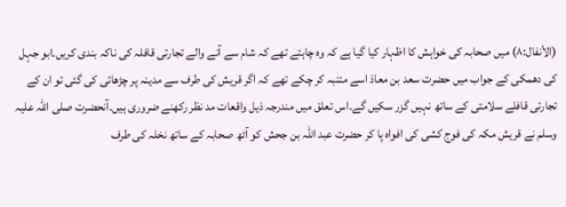(الأنفال:۸) میں صحابہ کی خواہش کا اظہار کیا گیا ہے کہ وہ چاہتے تھے کہ شام سے آنے والے تجارتی قافلہ کی ناکہ بندی کریں۔ابو جہل کی دھمکی کے جواب میں حضرت سعد بن معاذ اسے متنبہ کر چکے تھے کہ اگر قریش کی طرف سے مدینہ پر چڑھائی کی گئی تو ان کے تجارتی قافلے سلامتی کے ساتھ نہیں گزر سکیں گے۔اس تعلق میں مندرجہ ذیل واقعات مد نظر رکھنے ضروری ہیں۔آنحضرت صلی اللہ علیہ وسلم نے قریش مکہ کی فوج کشی کی افواہ پا کر حضرت عبد اللہ بن جحش کو آٹھ صحابہ کے ساتھ نخلہ کی طرف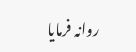روانہ فرمایا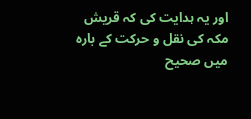اور یہ ہدایت کی کہ قریش مکہ کی نقل و حرکت کے بارہ میں صحیح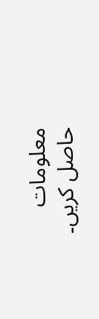معلومات حاصل کریں۔